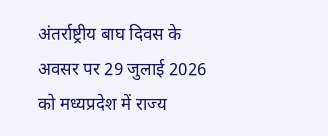अंतर्राष्ट्रीय बाघ दिवस के अवसर पर 29 जुलाई 2026 को मध्यप्रदेश में राज्य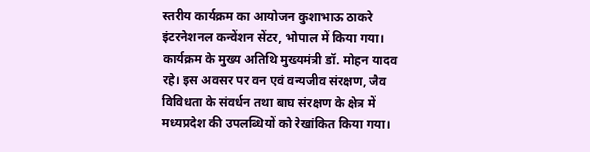स्तरीय कार्यक्रम का आयोजन कुशाभाऊ ठाकरे इंटरनेशनल कन्वेंशन सेंटर, भोपाल में किया गया। कार्यक्रम के मुख्य अतिथि मुख्यमंत्री डॉ. मोहन यादव रहे। इस अवसर पर वन एवं वन्यजीव संरक्षण, जैव विविधता के संवर्धन तथा बाघ संरक्षण के क्षेत्र में मध्यप्रदेश की उपलब्धियों को रेखांकित किया गया।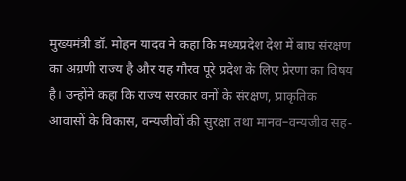मुख्यमंत्री डॉ. मोहन यादव ने कहा कि मध्यप्रदेश देश में बाघ संरक्षण का अग्रणी राज्य है और यह गौरव पूरे प्रदेश के लिए प्रेरणा का विषय है। उन्होंने कहा कि राज्य सरकार वनों के संरक्षण, प्राकृतिक आवासों के विकास, वन्यजीवों की सुरक्षा तथा मानव–वन्यजीव सह-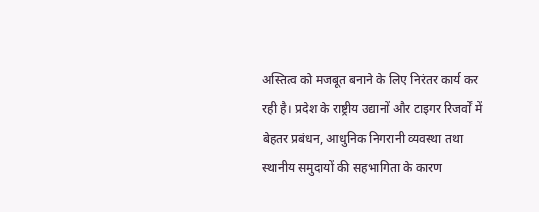अस्तित्व को मजबूत बनाने के लिए निरंतर कार्य कर रही है। प्रदेश के राष्ट्रीय उद्यानों और टाइगर रिजर्वों में बेहतर प्रबंधन, आधुनिक निगरानी व्यवस्था तथा स्थानीय समुदायों की सहभागिता के कारण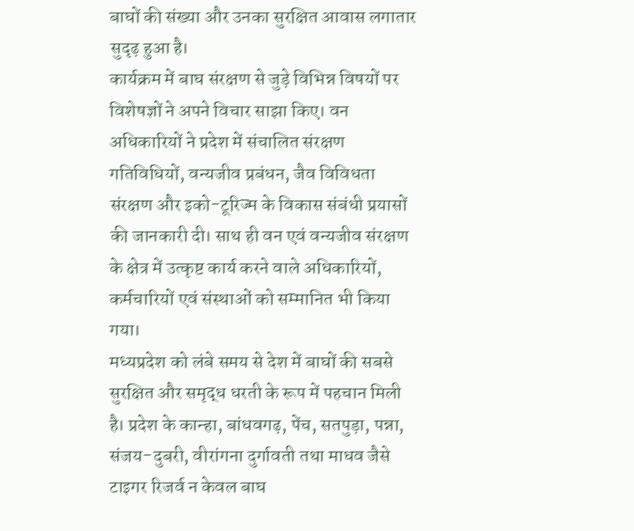बाघों की संख्या और उनका सुरक्षित आवास लगातार सुदृढ़ हुआ है।
कार्यक्रम में बाघ संरक्षण से जुड़े विभिन्न विषयों पर विशेषज्ञों ने अपने विचार साझा किए। वन अधिकारियों ने प्रदेश में संचालित संरक्षण गतिविधियों, वन्यजीव प्रबंधन, जैव विविधता संरक्षण और इको-टूरिज्म के विकास संबंधी प्रयासों की जानकारी दी। साथ ही वन एवं वन्यजीव संरक्षण के क्षेत्र में उत्कृष्ट कार्य करने वाले अधिकारियों, कर्मचारियों एवं संस्थाओं को सम्मानित भी किया गया।
मध्यप्रदेश को लंबे समय से देश में बाघों की सबसे सुरक्षित और समृद्ध धरती के रूप में पहचान मिली है। प्रदेश के कान्हा, बांधवगढ़, पेंच, सतपुड़ा, पन्ना, संजय-दुबरी, वीरांगना दुर्गावती तथा माधव जैसे टाइगर रिजर्व न केवल बाघ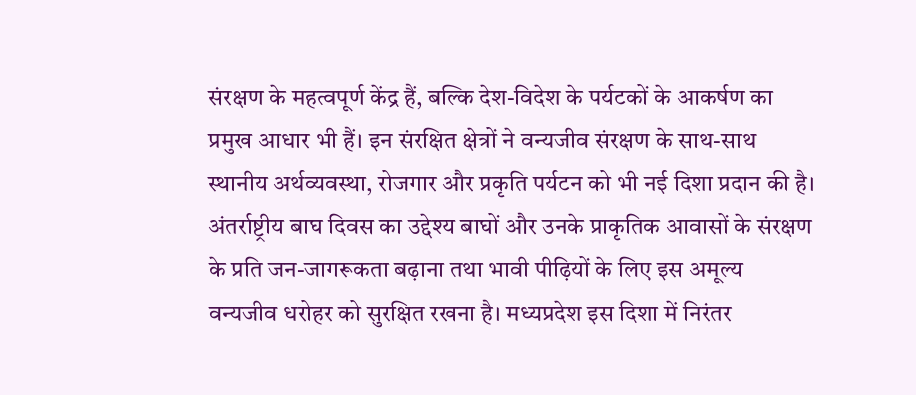संरक्षण के महत्वपूर्ण केंद्र हैं, बल्कि देश-विदेश के पर्यटकों के आकर्षण का प्रमुख आधार भी हैं। इन संरक्षित क्षेत्रों ने वन्यजीव संरक्षण के साथ-साथ स्थानीय अर्थव्यवस्था, रोजगार और प्रकृति पर्यटन को भी नई दिशा प्रदान की है।
अंतर्राष्ट्रीय बाघ दिवस का उद्देश्य बाघों और उनके प्राकृतिक आवासों के संरक्षण के प्रति जन-जागरूकता बढ़ाना तथा भावी पीढ़ियों के लिए इस अमूल्य वन्यजीव धरोहर को सुरक्षित रखना है। मध्यप्रदेश इस दिशा में निरंतर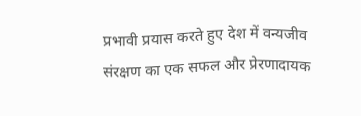प्रभावी प्रयास करते हुए देश में वन्यजीव संरक्षण का एक सफल और प्रेरणादायक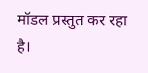मॉडल प्रस्तुत कर रहा है।